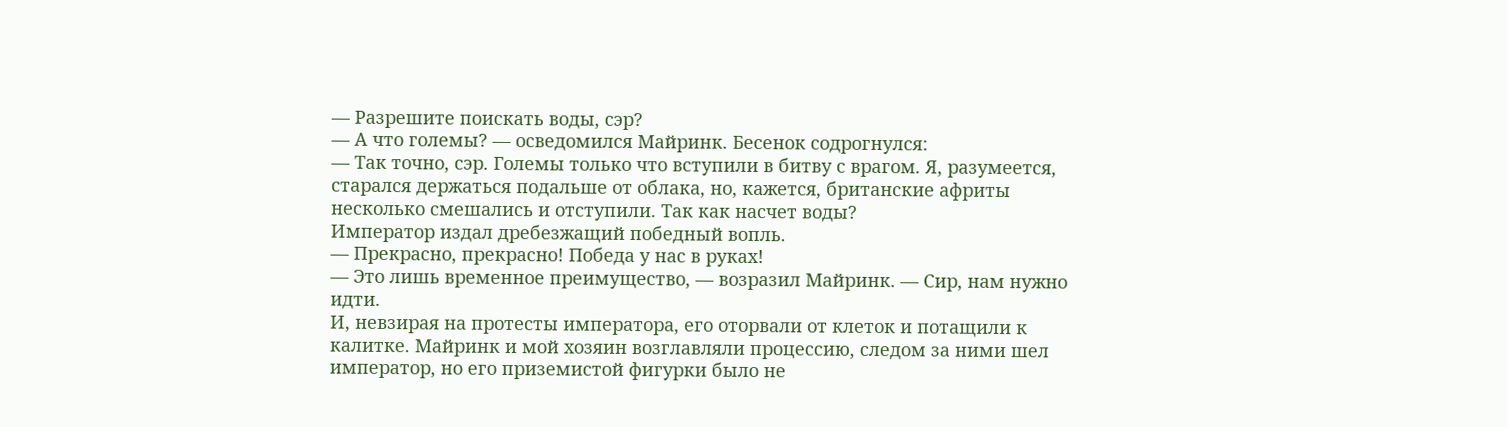— Разрешите поискать воды, сэр?
— А что големы? — осведомился Майринк. Бесенок содрогнулся:
— Так точно, сэр. Големы только что вступили в битву с врагом. Я, разумеется, старался держаться подальше от облака, но, кажется, британские африты несколько смешались и отступили. Так как насчет воды?
Император издал дребезжащий победный вопль.
— Прекрасно, прекрасно! Победа у нас в руках!
— Это лишь временное преимущество, — возразил Майринк. — Сир, нам нужно идти.
И, невзирая на протесты императора, его оторвали от клеток и потащили к калитке. Майринк и мой хозяин возглавляли процессию, следом за ними шел император, но его приземистой фигурки было не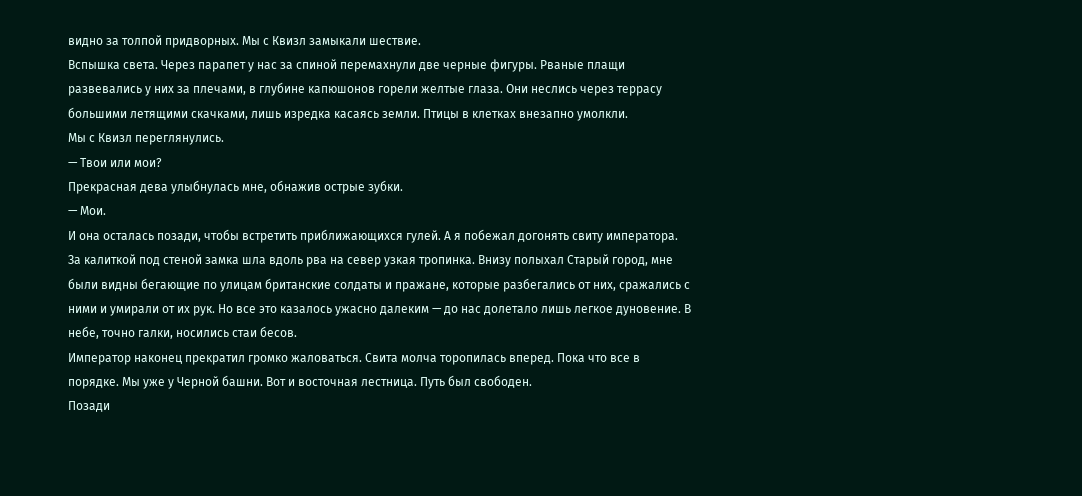видно за толпой придворных. Мы с Квизл замыкали шествие.
Вспышка света. Через парапет у нас за спиной перемахнули две черные фигуры. Рваные плащи развевались у них за плечами, в глубине капюшонов горели желтые глаза. Они неслись через террасу большими летящими скачками, лишь изредка касаясь земли. Птицы в клетках внезапно умолкли.
Мы с Квизл переглянулись.
— Твои или мои?
Прекрасная дева улыбнулась мне, обнажив острые зубки.
— Мои.
И она осталась позади, чтобы встретить приближающихся гулей. А я побежал догонять свиту императора.
За калиткой под стеной замка шла вдоль рва на север узкая тропинка. Внизу полыхал Старый город, мне были видны бегающие по улицам британские солдаты и пражане, которые разбегались от них, сражались с ними и умирали от их рук. Но все это казалось ужасно далеким — до нас долетало лишь легкое дуновение. В небе, точно галки, носились стаи бесов.
Император наконец прекратил громко жаловаться. Свита молча торопилась вперед. Пока что все в порядке. Мы уже у Черной башни. Вот и восточная лестница. Путь был свободен.
Позади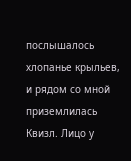послышалось хлопанье крыльев, и рядом со мной приземлилась Квизл. Лицо у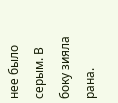нее было серым. В боку зияла рана.